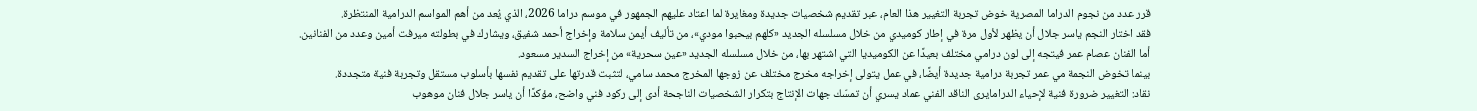قرر عدد من نجوم الدراما المصرية خوض تجربة التغيير هذا العام، عبر تقديم شخصيات جديدة ومغايرة لما اعتاد عليهم الجمهور في موسم دراما 2026، الذي يُعد من أهم المواسم الدرامية المنتظرة.
فقد اختار النجم ياسر جلال أن يظهر لأول مرة في إطار كوميدي من خلال مسلسله الجديد «كلهم بيحبوا مودي»، من تأليف أيمن سلامة وإخراج أحمد شفيق، ويشارك في بطولته ميرفت أمين وعدد من الفنانين.
أما الفنان عصام عمر فيتجه إلى لون درامي مختلف بعيدًا عن الكوميديا التي اشتهر بها، من خلال مسلسله الجديد «عين سحرية» من إخراج السدير مسعود.
بينما تخوض النجمة مي عمر تجربة درامية جديدة أيضًا، في عمل يتولى إخراجه مخرج مختلف عن زوجها المخرج محمد سامي، لتثبت قدرتها على تقديم نفسها بأسلوب مستقل وتجربة فنية متجددة.
نقاد: التغيير ضرورة فنية لإحياء الدرامايرى الناقد الفني عماد يسري أن تمسّك جهات الإنتاج بتكرار الشخصيات الناجحة أدى إلى ركود فني واضح، مؤكدًا أن ياسر جلال فنان موهوب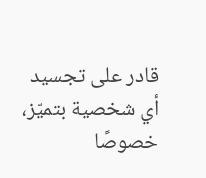قادر على تجسيد أي شخصية بتميّز، خصوصًا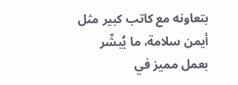بتعاونه مع كاتب كبير مثل أيمن سلامة، ما يُبشّر بعمل مميز في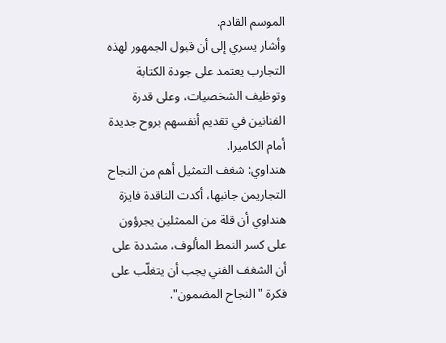الموسم القادم.
وأشار يسري إلى أن قبول الجمهور لهذه التجارب يعتمد على جودة الكتابة وتوظيف الشخصيات، وعلى قدرة الفنانين في تقديم أنفسهم بروح جديدة أمام الكاميرا.
هنداوي: شغف التمثيل أهم من النجاح التجاريمن جانبها، أكدت الناقدة فايزة هنداوي أن قلة من الممثلين يجرؤون على كسر النمط المألوف، مشددة على أن الشغف الفني يجب أن يتغلّب على فكرة "النجاح المضمون".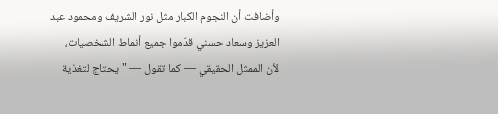وأضافت أن النجوم الكبار مثل نور الشريف ومحمود عبد العزيز وسعاد حسني قدّموا جميع أنماط الشخصيات، لأن الممثل الحقيقي — كما تقول — "يحتاج لتغذية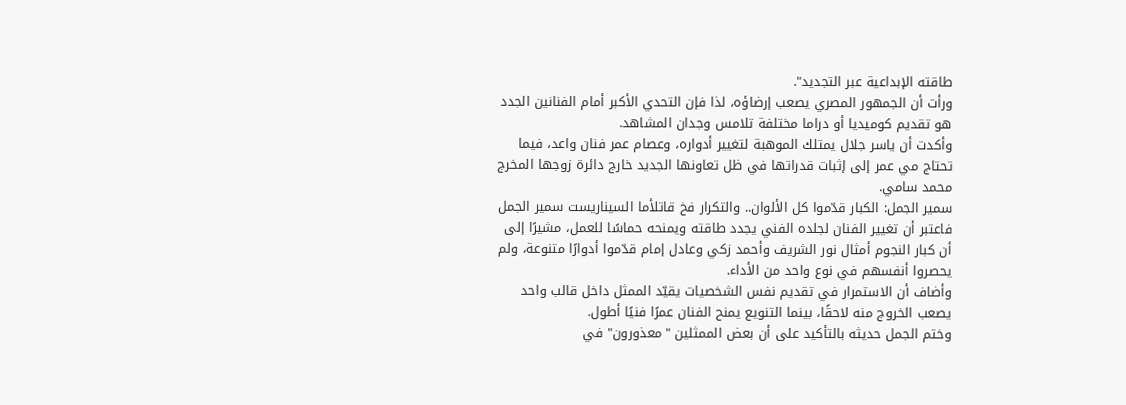طاقته الإبداعية عبر التجديد".
ورأت أن الجمهور المصري يصعب إرضاؤه، لذا فإن التحدي الأكبر أمام الفنانين الجدد هو تقديم كوميديا أو دراما مختلفة تلامس وجدان المشاهد.
وأكدت أن ياسر جلال يمتلك الموهبة لتغيير أدواره، وعصام عمر فنان واعد، فيما تحتاج مي عمر إلى إثبات قدراتها في ظل تعاونها الجديد خارج دائرة زوجها المخرج محمد سامي.
سمير الجمل: الكبار قدّموا كل الألوان.. والتكرار فخ قاتلأما السيناريست سمير الجمل فاعتبر أن تغيير الفنان لجلده الفني يجدد طاقته ويمنحه حماسًا للعمل، مشيرًا إلى أن كبار النجوم أمثال نور الشريف وأحمد زكي وعادل إمام قدّموا أدوارًا متنوعة، ولم يحصروا أنفسهم في نوع واحد من الأداء.
وأضاف أن الاستمرار في تقديم نفس الشخصيات يقيّد الممثل داخل قالب واحد يصعب الخروج منه لاحقًا، بينما التنويع يمنح الفنان عمرًا فنيًا أطول.
وختم الجمل حديثه بالتأكيد على أن بعض الممثلين "معذورون" في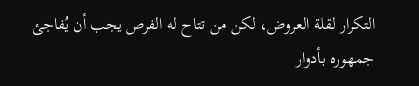التكرار لقلة العروض، لكن من تتاح له الفرص يجب أن يُفاجئ جمهوره بأدوار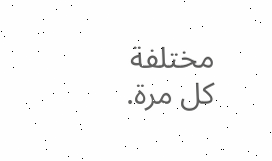مختلفة كل مرة.